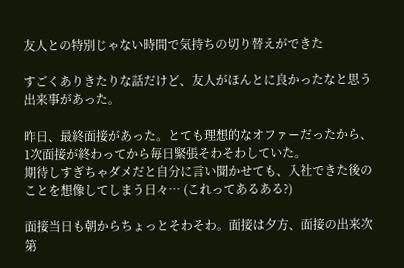友人との特別じゃない時間で気持ちの切り替えができた

すごくありきたりな話だけど、友人がほんとに良かったなと思う出来事があった。

昨日、最終面接があった。とても理想的なオファーだったから、1次面接が終わってから毎日緊張そわそわしていた。
期待しすぎちゃダメだと自分に言い聞かせても、入社できた後のことを想像してしまう日々… (これってあるある?)

面接当日も朝からちょっとそわそわ。面接は夕方、面接の出来次第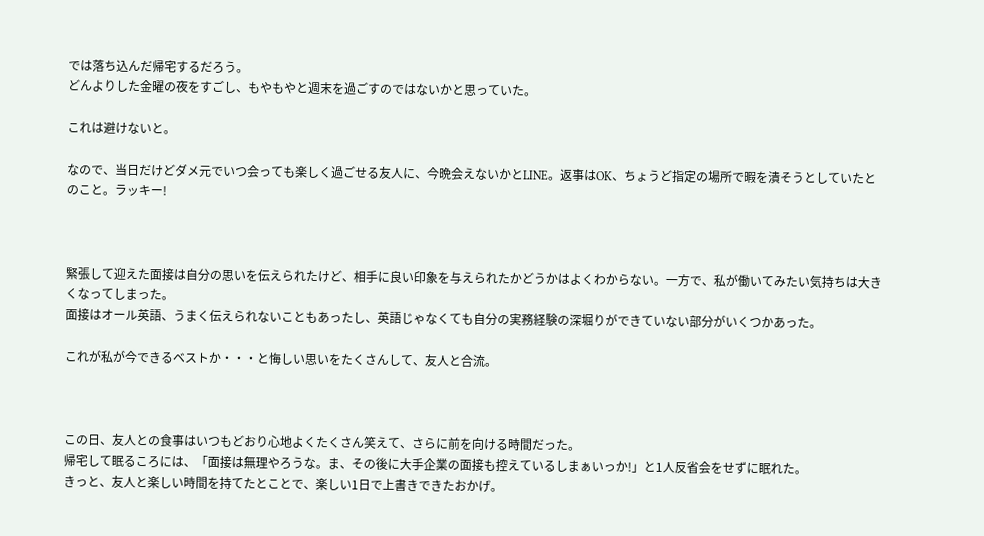では落ち込んだ帰宅するだろう。
どんよりした金曜の夜をすごし、もやもやと週末を過ごすのではないかと思っていた。

これは避けないと。

なので、当日だけどダメ元でいつ会っても楽しく過ごせる友人に、今晩会えないかとLINE。返事はOK、ちょうど指定の場所で暇を潰そうとしていたとのこと。ラッキー!



緊張して迎えた面接は自分の思いを伝えられたけど、相手に良い印象を与えられたかどうかはよくわからない。一方で、私が働いてみたい気持ちは大きくなってしまった。
面接はオール英語、うまく伝えられないこともあったし、英語じゃなくても自分の実務経験の深堀りができていない部分がいくつかあった。

これが私が今できるベストか・・・と悔しい思いをたくさんして、友人と合流。



この日、友人との食事はいつもどおり心地よくたくさん笑えて、さらに前を向ける時間だった。
帰宅して眠るころには、「面接は無理やろうな。ま、その後に大手企業の面接も控えているしまぁいっか!」と1人反省会をせずに眠れた。
きっと、友人と楽しい時間を持てたとことで、楽しい1日で上書きできたおかげ。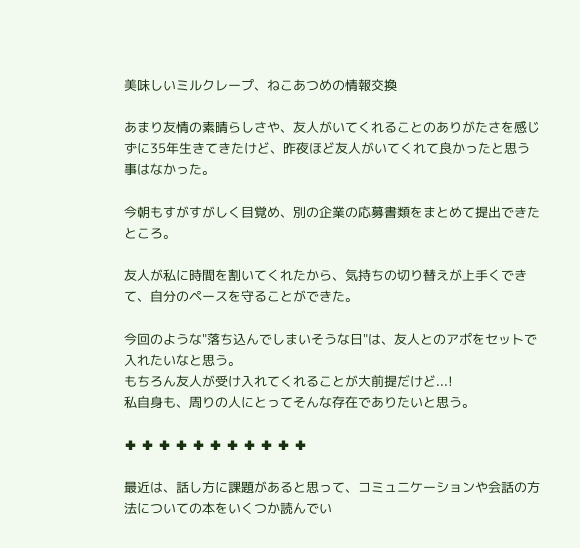美味しいミルクレープ、ねこあつめの情報交換

あまり友情の素晴らしさや、友人がいてくれることのありがたさを感じずに35年生きてきたけど、昨夜ほど友人がいてくれて良かったと思う事はなかった。

今朝もすがすがしく目覚め、別の企業の応募書類をまとめて提出できたところ。

友人が私に時間を割いてくれたから、気持ちの切り替えが上手くできて、自分のペースを守ることができた。

今回のような"落ち込んでしまいそうな日"は、友人とのアポをセットで入れたいなと思う。
もちろん友人が受け入れてくれることが大前提だけど...!
私自身も、周りの人にとってそんな存在でありたいと思う。

✚ ✚ ✚ ✚ ✚ ✚ ✚ ✚ ✚ ✚ ✚

最近は、話し方に課題があると思って、コミュニケーションや会話の方法についての本をいくつか読んでい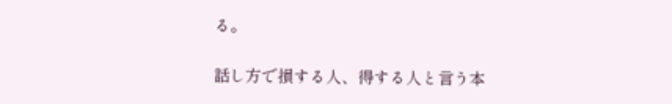る。

話し方で損する人、得する人と言う本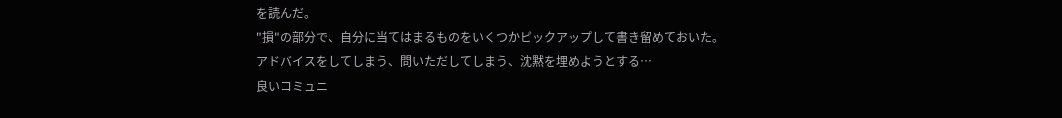を読んだ。
"損"の部分で、自分に当てはまるものをいくつかピックアップして書き留めておいた。
アドバイスをしてしまう、問いただしてしまう、沈黙を埋めようとする⋯
良いコミュニ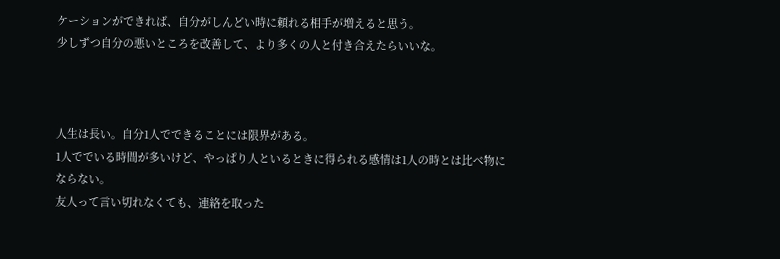ケーションができれば、自分がしんどい時に頼れる相手が増えると思う。
少しずつ自分の悪いところを改善して、より多くの人と付き合えたらいいな。



人生は長い。自分1人でできることには限界がある。
1人ででいる時間が多いけど、やっぱり人といるときに得られる感情は1人の時とは比べ物にならない。
友人って言い切れなくても、連絡を取った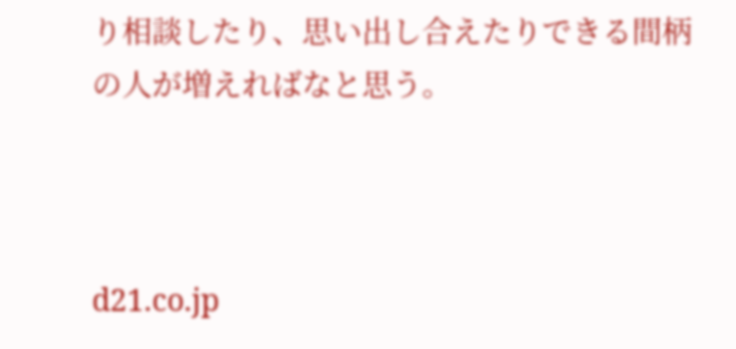り相談したり、思い出し合えたりできる間柄の人が増えればなと思う。



d21.co.jp